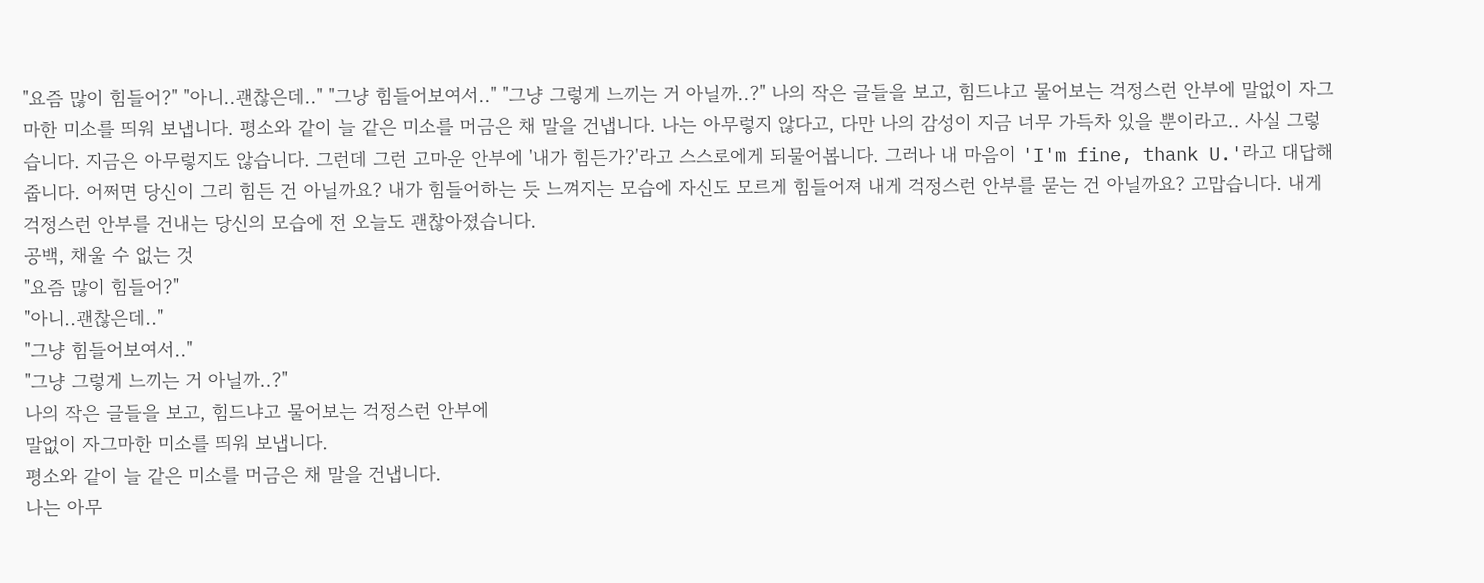"요즘 많이 힘들어?" "아니..괜찮은데.." "그냥 힘들어보여서.." "그냥 그렇게 느끼는 거 아닐까..?" 나의 작은 글들을 보고, 힘드냐고 물어보는 걱정스런 안부에 말없이 자그마한 미소를 띄워 보냅니다. 평소와 같이 늘 같은 미소를 머금은 채 말을 건냅니다. 나는 아무렇지 않다고, 다만 나의 감성이 지금 너무 가득차 있을 뿐이라고.. 사실 그렇습니다. 지금은 아무렇지도 않습니다. 그런데 그런 고마운 안부에 '내가 힘든가?'라고 스스로에게 되물어봅니다. 그러나 내 마음이 'I'm fine, thank U.'라고 대답해줍니다. 어쩌면 당신이 그리 힘든 건 아닐까요? 내가 힘들어하는 듯 느껴지는 모습에 자신도 모르게 힘들어져 내게 걱정스런 안부를 묻는 건 아닐까요? 고맙습니다. 내게 걱정스런 안부를 건내는 당신의 모습에 전 오늘도 괜찮아졌습니다.
공백, 채울 수 없는 것
"요즘 많이 힘들어?"
"아니..괜찮은데.."
"그냥 힘들어보여서.."
"그냥 그렇게 느끼는 거 아닐까..?"
나의 작은 글들을 보고, 힘드냐고 물어보는 걱정스런 안부에
말없이 자그마한 미소를 띄워 보냅니다.
평소와 같이 늘 같은 미소를 머금은 채 말을 건냅니다.
나는 아무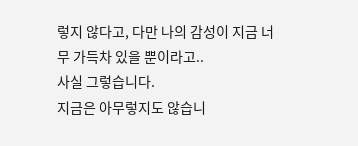렇지 않다고, 다만 나의 감성이 지금 너무 가득차 있을 뿐이라고..
사실 그렇습니다.
지금은 아무렇지도 않습니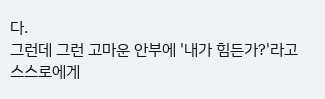다.
그런데 그런 고마운 안부에 '내가 힘든가?'라고 스스로에게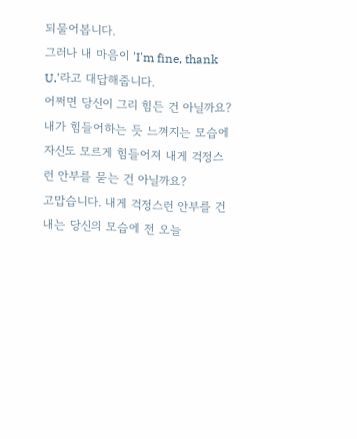되물어봅니다.
그러나 내 마음이 'I'm fine, thank U.'라고 대답해줍니다.
어쩌면 당신이 그리 힘든 건 아닐까요?
내가 힘들어하는 듯 느껴지는 모습에
자신도 모르게 힘들어져 내게 걱정스런 안부를 묻는 건 아닐까요?
고맙습니다. 내게 걱정스런 안부를 건내는 당신의 모습에 전 오늘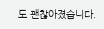도 괜찮아졌습니다.